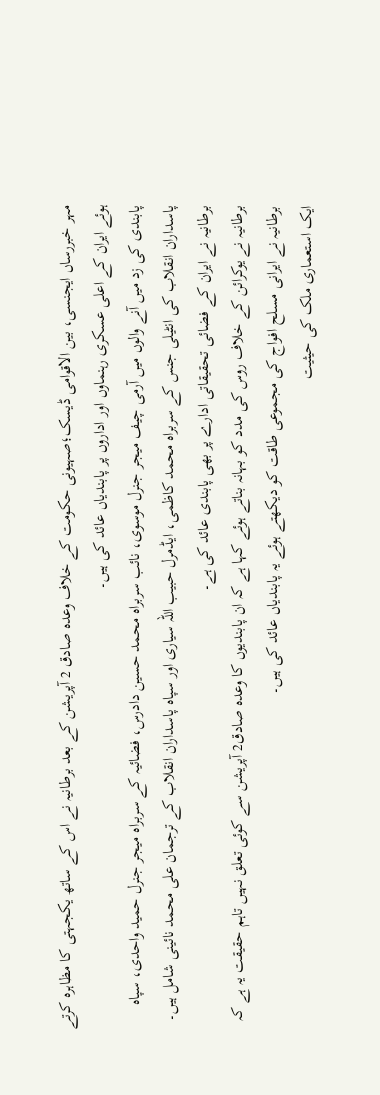مہر خبررساں ایجنسی، بین الاقوامی ڈیسک؛صہیونی حکومت کے خلاف وعدہ صادق 2 آپریشن کے بعد برطانیہ نے اس کے ساتھ یکجہتی کا مظاہرہ کرتے ہوئے ایران کے اعلی عسکری رہنماوں اور اداروں پر پابندیاں عائد کی ہیں۔
پابندی کی زد میں آنے والوں میں آرمی چیف میجر جنرل موسوی، نائب سربراہ محمد حسین دادرس، فضائیہ کے سربراہ میجر جنرل حمید واحدی، سپاہ پاسداران انقلاب کی انٹیلی جنس کے سربراہ محمد کاظمی، ایڈمرل حبیب اللہ سیاری اور سپاہ پاسداران انقلاب کے ترجمان علی محمد نائینی شامل ہیں۔
برطانیہ نے ایران کے فضائی تحقیقاتی ادارے پر بھی پابندی عائد کی ہے۔
برطانیہ نے یوکرائن کے خلاف روس کی مدد کو بہانہ بناتے ہوئے کہا ہے کہ ان پابندیوں کا وعدہ صادق2 آپریشن سے کوئی تعلق نہیں تاہم حقیقت یہ ہے کہ برطانیہ نے ایرانی مسلح افواج کی مجموعی طاقت کو دیکھتے ہوئے یہ پابندیاں عائد کی ہیں۔
ایک استعماری ملک کی حیثیت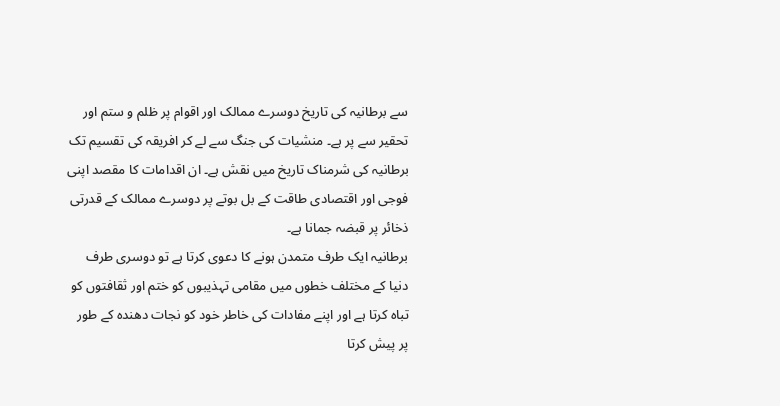سے برطانیہ کی تاریخ دوسرے ممالک اور اقوام پر ظلم و ستم اور تحقیر سے پر ہے۔ منشیات کی جنگ سے لے کر افریقہ کی تقسیم تک برطانیہ کی شرمناک تاریخ میں نقش ہے۔ ان اقدامات کا مقصد اپنی فوجی اور اقتصادی طاقت کے بل بوتے پر دوسرے ممالک کے قدرتی ذخائر پر قبضہ جمانا ہے۔
برطانیہ ایک طرف متمدن ہونے کا دعوی کرتا ہے تو دوسری طرف دنیا کے مختلف خطوں میں مقامی تہذیبوں کو ختم اور ثقافتوں کو تباہ کرتا ہے اور اپنے مفادات کی خاطر خود کو نجات دھندہ کے طور پر پیش کرتا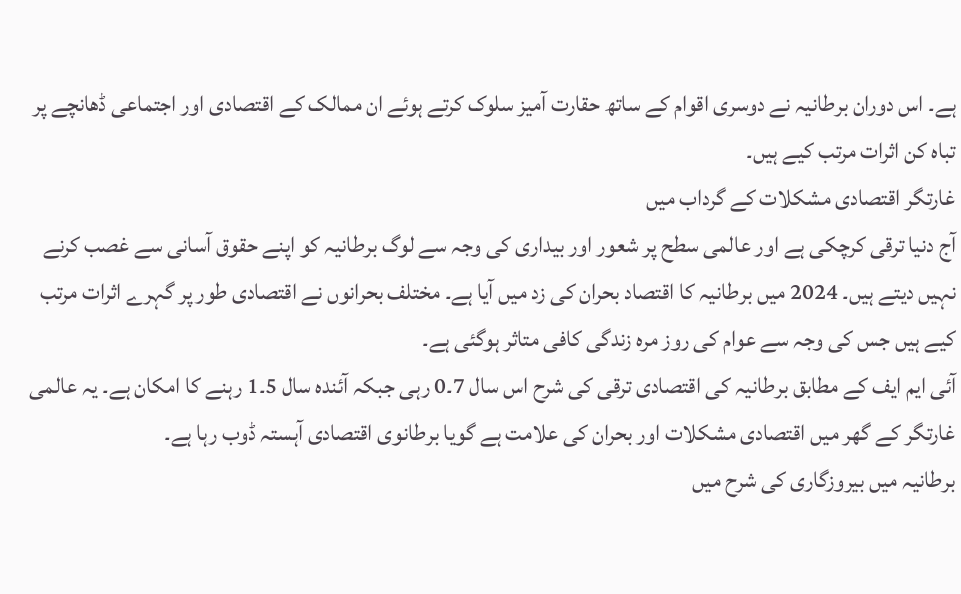ہے۔ اس دوران برطانیہ نے دوسری اقوام کے ساتھ حقارت آمیز سلوک کرتے ہوئے ان ممالک کے اقتصادی اور اجتماعی ڈھانچے پر تباہ کن اثرات مرتب کیے ہیں۔
غارتگر اقتصادی مشکلات کے گرداب میں
آج دنیا ترقی کرچکی ہے اور عالمی سطح پر شعور اور بیداری کی وجہ سے لوگ برطانیہ کو اپنے حقوق آسانی سے غصب کرنے نہیں دیتے ہیں۔ 2024 میں برطانیہ کا اقتصاد بحران کی زد میں آیا ہے۔ مختلف بحرانوں نے اقتصادی طور پر گہرے اثرات مرتب کیے ہیں جس کی وجہ سے عوام کی روز مرہ زندگی کافی متاثر ہوگئی ہے۔
آئی ایم ایف کے مطابق برطانیہ کی اقتصادی ترقی کی شرح اس سال 7۔0 رہی جبکہ آئندہ سال 5۔1 رہنے کا امکان ہے۔ یہ عالمی غارتگر کے گھر میں اقتصادی مشکلات اور بحران کی علامت ہے گویا برطانوی اقتصادی آہستہ ڈوب رہا ہے۔
برطانیہ میں بیروزگاری کی شرح میں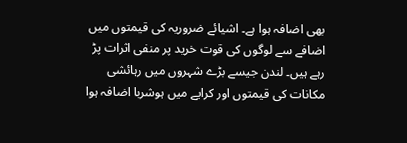بھی اضافہ ہوا ہے۔ اشیائے ضروریہ کی قیمتوں میں اضافے سے لوگوں کی قوت خرید پر منفی اثرات پڑ رہے ہیں۔ لندن جیسے بڑے شہروں میں رہائشی مکانات کی قیمتوں اور کرایے میں ہوشربا اضافہ ہوا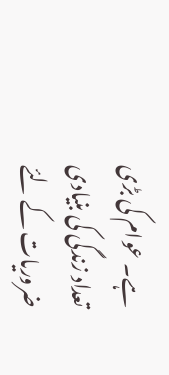ہے۔ عوام کی بڑی تعداد زندگی کی بنیادی ضروریات کے لئے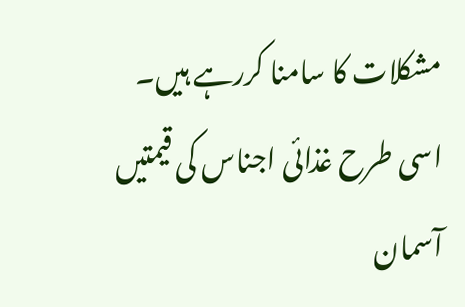مشکلات کا سامنا کررہے ہیں۔
اسی طرح غذائی اجناس کی قیمتیں آسمان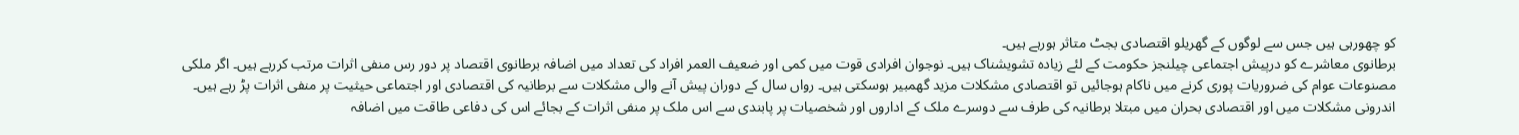کو چھورہی ہیں جس سے لوگوں کے گھریلو اقتصادی بجٹ متاثر ہورہے ہیں۔
برطانوی معاشرے کو درپیش اجتماعی چیلنجز حکومت کے لئے زیادہ تشویشناک ہیں۔ نوجوان افرادی قوت میں کمی اور ضعیف العمر افراد کی تعداد میں اضافہ برطانوی اقتصاد پر دور رس منفی اثرات مرتب کررہے ہیں۔ اگر ملکی مصنوعات عوام کی ضروریات پوری کرنے میں ناکام ہوجائیں تو اقتصادی مشکلات مزید گھمبیر ہوسکتی ہیں۔ رواں سال کے دوران پیش آنے والی مشکلات سے برطانیہ کی اقتصادی اور اجتماعی حیثیت پر منفی اثرات پڑ رہے ہیں۔
اندرونی مشکلات میں اور اقتصادی بحران میں مبتلا برطانیہ کی طرف سے دوسرے ملک کے اداروں اور شخصیات پر پابندی سے اس ملک پر منفی اثرات کے بجائے اس کی دفاعی طاقت میں اضافہ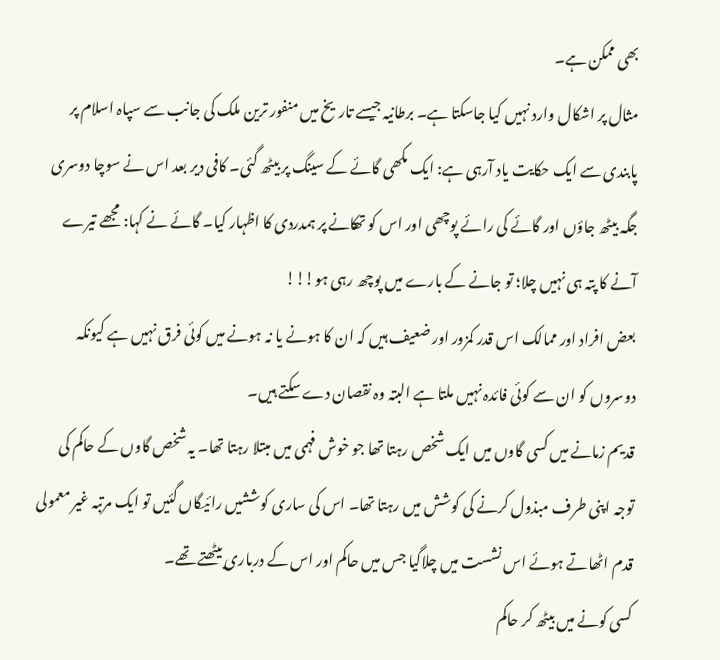بھی ممکن ہے۔
مثال پر اشکال وارد نہیں کیا جاسکتا ہے۔ برطانیہ جیسے تاریخ میں منفور ترین ملک کی جانب سے سپاہ اسلام پر پابندی سے ایک حکایت یاد آرہی ہے: ایک مکھی گائے کے سینگ پر بیٹھ گئی۔ کافی دیر بعد اس نے سوچا دوسری جگہ بیٹھ جاؤں اور گائے کی رائے پوچھی اور اس کو تھکانے پر ہمدردی کا اظہار کیا۔ گائے نے کہا: مجھے تیرے آنے کا پتہ ہی نہیں چلا؛ تو جانے کے بارے میں پوچھ رہی ہو!!!
بعض افراد اور ممالک اس قدر کمزور اور ضعیف ہیں کہ ان کا ہونے یا نہ ہونے میں کوئی فرق نہیں ہے کیونکہ دوسروں کو ان سے کوئی فائدہ نہیں ملتا ہے البتہ وہ نقصان دے سکتے ہیں۔
قدیم زمانے میں کسی گاوں میں ایک شخص رہتا تھا جو خوش فہمی میں مبتلا رہتا تھا۔ یہ شخص گاوں کے حاکم کی توجہ اپنی طرف مبذول کرنے کی کوشش میں رہتا تھا۔ اس کی ساری کوششیں رائیگاں گئیں تو ایک مرتبہ غیر معمولی قدم اٹھاتے ہوئے اس نشست میں چلاگیا جس میں حاکم اور اس کے درباری بیٹھتے تھے۔
کسی کونے میں بیٹھ کر حاکم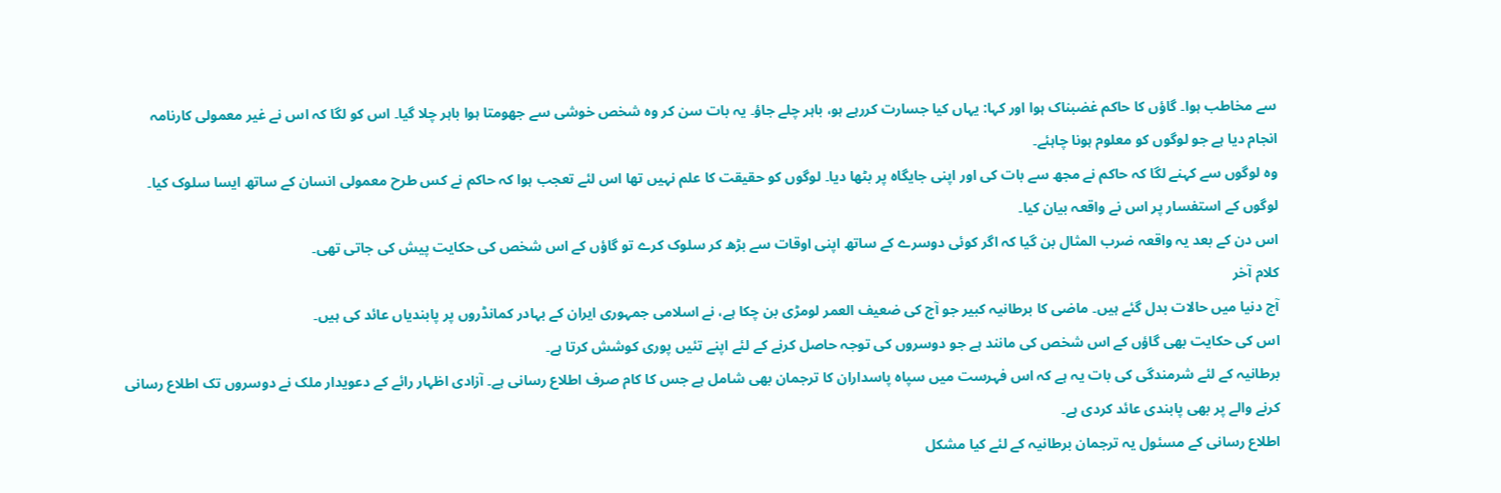سے مخاطب ہوا۔ گاؤں کا حاکم غضبناک ہوا اور کہا: یہاں کیا جسارت کررہے ہو، باہر چلے جاؤ۔ یہ بات سن کر وہ شخص خوشی سے جھومتا ہوا باہر چلا گیا۔ اس کو لگا کہ اس نے غیر معمولی کارنامہ انجام دیا ہے جو لوگوں کو معلوم ہونا چاہئے۔
وہ لوگوں سے کہنے لگا کہ حاکم نے مجھ سے بات کی اور اپنی جایگاہ پر بٹھا دیا۔ لوگوں کو حقیقت کا علم نہیں تھا اس لئے تعجب ہوا کہ حاکم نے کس طرح معمولی انسان کے ساتھ ایسا سلوک کیا۔ لوگوں کے استفسار پر اس نے واقعہ بیان کیا۔
اس دن کے بعد یہ واقعہ ضرب المثال بن گیا کہ اگر کوئی دوسرے کے ساتھ اپنی اوقات سے بڑھ کر سلوک کرے تو گاؤں کے اس شخص کی حکایت پیش کی جاتی تھی۔
کلام آخر
آج دنیا میں حالات بدل گئے ہیں۔ ماضی کا برطانیہ کبیر جو آج کی ضعیف العمر لومڑی بن چکا ہے، نے اسلامی جمہوری ایران کے بہادر کمانڈروں پر پابندیاں عائد کی ہیں۔
اس کی حکایت بھی گاؤں کے اس شخص کی مانند ہے جو دوسروں کی توجہ حاصل کرنے کے لئے اپنے تئیں پوری کوشش کرتا ہے۔
برطانیہ کے لئے شرمندگی کی بات یہ ہے کہ اس فہرست میں سپاہ پاسداران کا ترجمان بھی شامل ہے جس کا کام صرف اطلاع رسانی ہے۔ آزادی اظہار رائے کے دعویدار ملک نے دوسروں تک اطلاع رسانی کرنے والے پر بھی پابندی عائد کردی ہے۔
اطلاع رسانی کے مسئول یہ ترجمان برطانیہ کے لئے کیا مشکل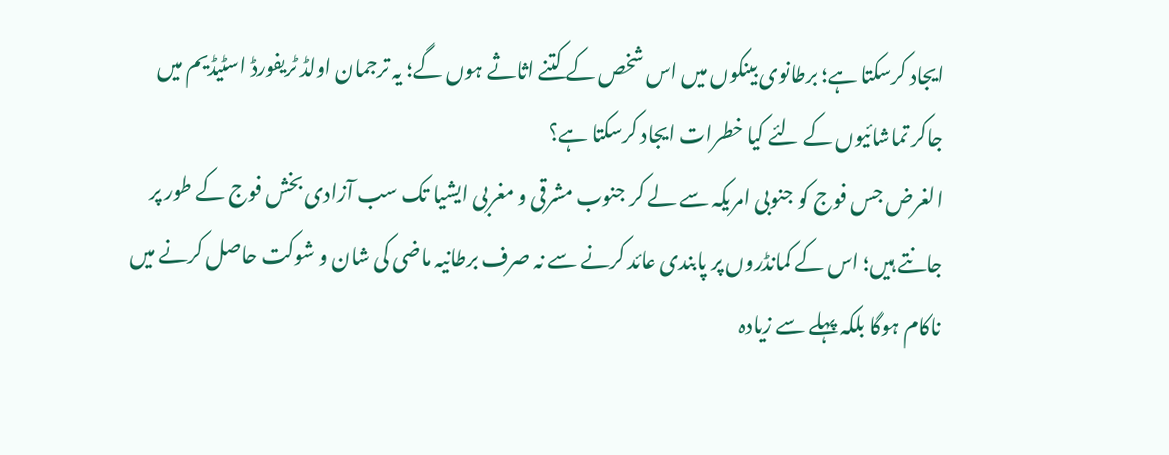ایجاد کرسکتا ہے؛ برطانوی بینکوں میں اس شخص کے کتنے اثاثے ہوں گے؛ یہ ترجمان اولڈ ٹریفورڈ اسٹیڈیم میں جاکر تماشائیوں کے لئے کیا خطرات ایجاد کرسکتا ہے؟
الغرض جس فوج کو جنوبی امریکہ سے لے کر جنوب مشرقی و مغربی ایشیا تک سب آزادی بخش فوج کے طور پر جانتے ہیں؛ اس کے کمانڈروں پر پابندی عائد کرنے سے نہ صرف برطانیہ ماضی کی شان و شوکت حاصل کرنے میں ناکام ہوگا بلکہ پہلے سے زیادہ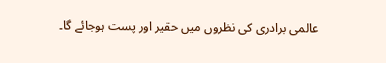عالمی برادری کی نظروں میں حقیر اور پست ہوجائے گا۔